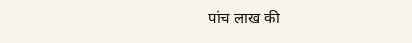पांच लाख की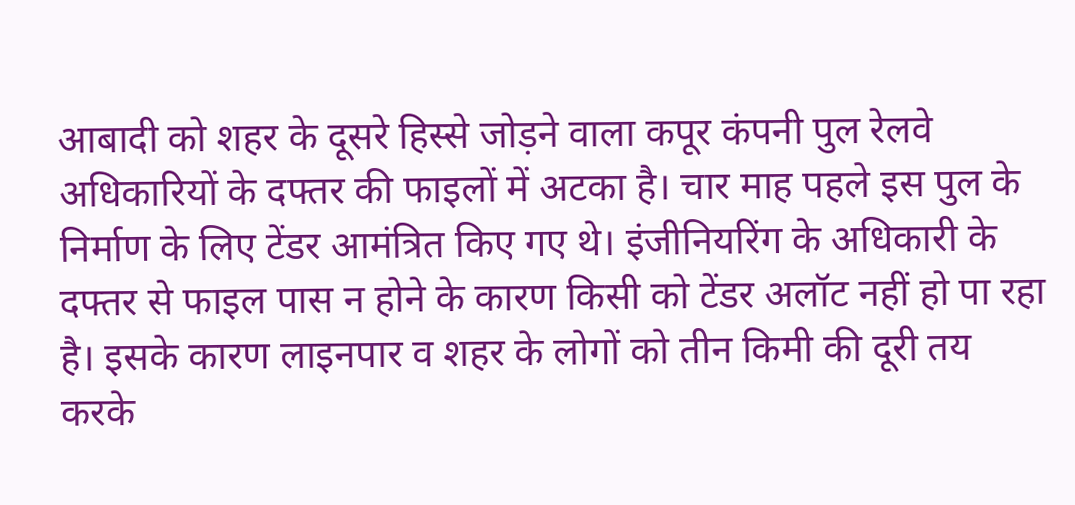आबादी को शहर के दूसरे हिस्से जोड़ने वाला कपूर कंपनी पुल रेलवे अधिकारियों के दफ्तर की फाइलों में अटका है। चार माह पहले इस पुल के निर्माण के लिए टेंडर आमंत्रित किए गए थे। इंजीनियरिंग के अधिकारी के दफ्तर से फाइल पास न होने के कारण किसी को टेंडर अलॉट नहीं हो पा रहा है। इसके कारण लाइनपार व शहर के लोगों को तीन किमी की दूरी तय करके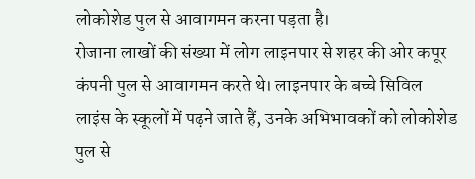लोकोशेड पुल से आवागमन करना पड़ता है।
रोजाना लाखों की संख्या में लोग लाइनपार से शहर की ओर कपूर कंपनी पुल से आवागमन करते थे। लाइनपार के बच्चे सिविल लाइंस के स्कूलों में पढ़ने जाते हैं, उनके अभिभावकों को लोकोशेड पुल से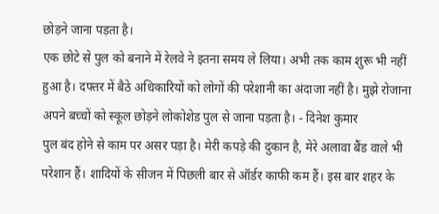छोड़ने जाना पड़ता है।
एक छोटे से पुल को बनाने में रेलवे ने इतना समय ले लिया। अभी तक काम शुरू भी नहीं हुआ है। दफ्तर में बैठे अधिकारियों को लोगों की परेशानी का अंदाजा नहीं है। मुझे रोजाना अपने बच्चों को स्कूल छोड़ने लोकोशेड पुल से जाना पड़ता है। - दिनेश कुमार
पुल बंद होने से काम पर असर पड़ा है। मेरी कपड़े की दुकान है, मेरे अलावा बैंड वाले भी परेशान हैं। शादियों के सीजन में पिछली बार से ऑर्डर काफी कम हैं। इस बार शहर के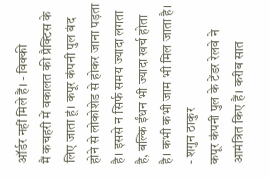ऑर्डर नहीं मिले हैं। - विक्की
मैं कचहरी में वकालत की प्रैक्टिस के लिए जाता हूं। कपूर कंपनी पुल बंद होने से लोकोशेड से होकर जाना पड़ता है। इससे न सिर्फ समय ज्यादा लगता है, बल्कि ईंधन भी ज्यादा खर्च होता है। कभी कभी जाम भी मिल जाता है। - शगुन ठाकुर
कपूर कंपनी पुल के टेंडर रेलवे ने आमंत्रित किए हैं। करीब सात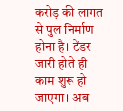करोड़ की लागत से पुल निर्माण होना है। टेंडर जारी होते ही काम शुरू हो जाएगा। अब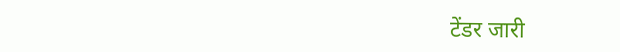टेंडर जारी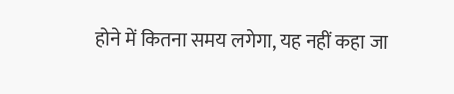होने में कितना समय लगेगा, यह नहीं कहा जा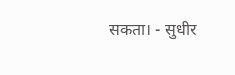सकता। - सुधीर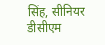सिंह, सीनियर डीसीएम